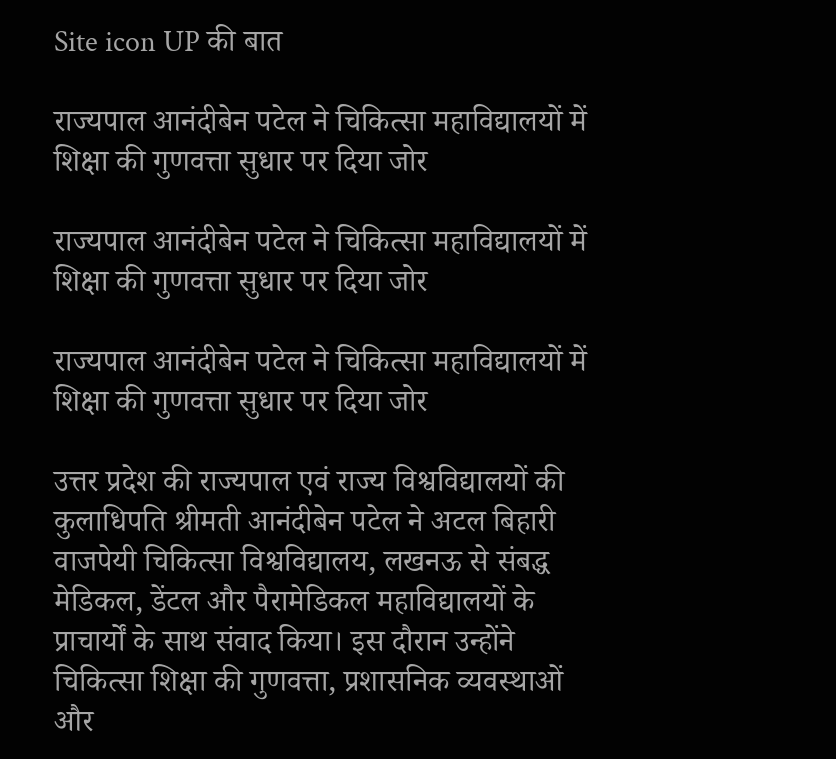Site icon UP की बात

राज्यपाल आनंदीबेन पटेल ने चिकित्सा महाविद्यालयों में शिक्षा की गुणवत्ता सुधार पर दिया जोर

राज्यपाल आनंदीबेन पटेल ने चिकित्सा महाविद्यालयों में शिक्षा की गुणवत्ता सुधार पर दिया जोर

राज्यपाल आनंदीबेन पटेल ने चिकित्सा महाविद्यालयों में शिक्षा की गुणवत्ता सुधार पर दिया जोर

उत्तर प्रदेश की राज्यपाल एवं राज्य विश्वविद्यालयों की कुलाधिपति श्रीमती आनंदीबेन पटेल ने अटल बिहारी वाजपेयी चिकित्सा विश्वविद्यालय, लखनऊ से संबद्ध मेडिकल, डेंटल और पैरामेडिकल महाविद्यालयों के प्राचार्यों के साथ संवाद किया। इस दौरान उन्होंने चिकित्सा शिक्षा की गुणवत्ता, प्रशासनिक व्यवस्थाओं और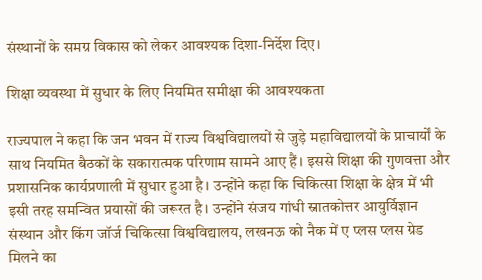संस्थानों के समग्र विकास को लेकर आवश्यक दिशा-निर्देश दिए।

शिक्षा व्यवस्था में सुधार के लिए नियमित समीक्षा की आवश्यकता

राज्यपाल ने कहा कि जन भवन में राज्य विश्वविद्यालयों से जुड़े महाविद्यालयों के प्राचार्यों के साथ नियमित बैठकों के सकारात्मक परिणाम सामने आए हैं। इससे शिक्षा की गुणवत्ता और प्रशासनिक कार्यप्रणाली में सुधार हुआ है। उन्होंने कहा कि चिकित्सा शिक्षा के क्षेत्र में भी इसी तरह समन्वित प्रयासों की जरूरत है। उन्होंने संजय गांधी स्नातकोत्तर आयुर्विज्ञान संस्थान और किंग जॉर्ज चिकित्सा विश्वविद्यालय, लखनऊ को नैक में ए प्लस प्लस ग्रेड मिलने का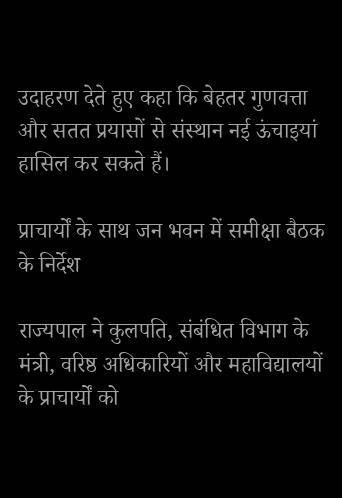उदाहरण देते हुए कहा कि बेहतर गुणवत्ता और सतत प्रयासों से संस्थान नई ऊंचाइयां हासिल कर सकते हैं।

प्राचार्यों के साथ जन भवन में समीक्षा बैठक के निर्देश

राज्यपाल ने कुलपति, संबंधित विभाग के मंत्री, वरिष्ठ अधिकारियों और महाविद्यालयों के प्राचार्यों को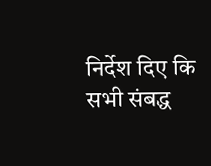निर्देश दिए कि सभी संबद्ध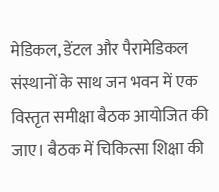मेडिकल, डेंटल और पैरामेडिकल संस्थानों के साथ जन भवन में एक विस्तृत समीक्षा बैठक आयोजित की जाए। बैठक में चिकित्सा शिक्षा की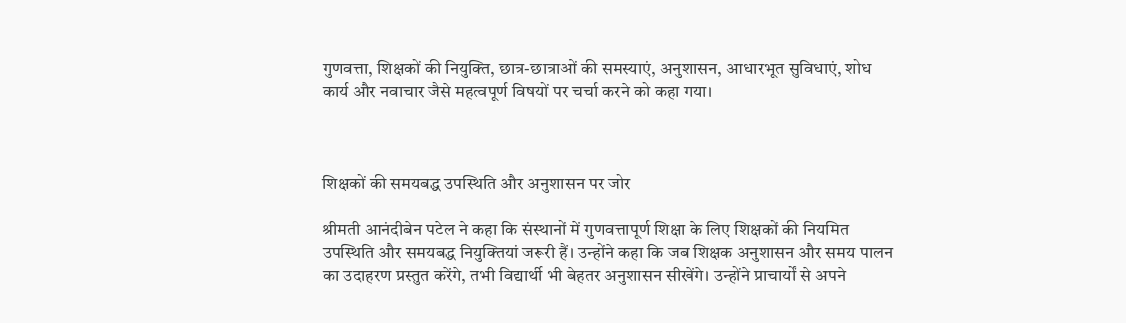गुणवत्ता, शिक्षकों की नियुक्ति, छात्र-छात्राओं की समस्याएं, अनुशासन, आधारभूत सुविधाएं, शोध कार्य और नवाचार जैसे महत्वपूर्ण विषयों पर चर्चा करने को कहा गया।



शिक्षकों की समयबद्ध उपस्थिति और अनुशासन पर जोर

श्रीमती आनंदीबेन पटेल ने कहा कि संस्थानों में गुणवत्तापूर्ण शिक्षा के लिए शिक्षकों की नियमित उपस्थिति और समयबद्ध नियुक्तियां जरूरी हैं। उन्होंने कहा कि जब शिक्षक अनुशासन और समय पालन का उदाहरण प्रस्तुत करेंगे, तभी विद्यार्थी भी बेहतर अनुशासन सीखेंगे। उन्होंने प्राचार्यों से अपने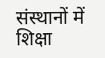संस्थानों में शिक्षा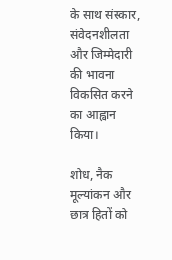के साथ संस्कार, संवेदनशीलता और जिम्मेदारी की भावना विकसित करने का आह्वान किया।

शोध, नैक मूल्यांकन और छात्र हितों को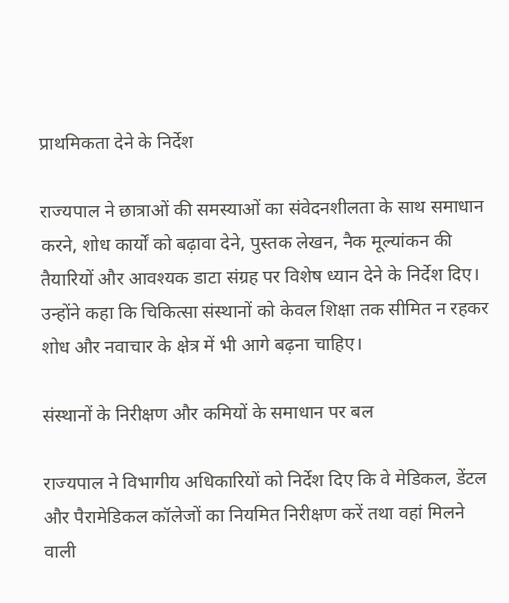प्राथमिकता देने के निर्देश

राज्यपाल ने छात्राओं की समस्याओं का संवेदनशीलता के साथ समाधान करने, शोध कार्यों को बढ़ावा देने, पुस्तक लेखन, नैक मूल्यांकन की तैयारियों और आवश्यक डाटा संग्रह पर विशेष ध्यान देने के निर्देश दिए। उन्होंने कहा कि चिकित्सा संस्थानों को केवल शिक्षा तक सीमित न रहकर शोध और नवाचार के क्षेत्र में भी आगे बढ़ना चाहिए।

संस्थानों के निरीक्षण और कमियों के समाधान पर बल

राज्यपाल ने विभागीय अधिकारियों को निर्देश दिए कि वे मेडिकल, डेंटल और पैरामेडिकल कॉलेजों का नियमित निरीक्षण करें तथा वहां मिलने वाली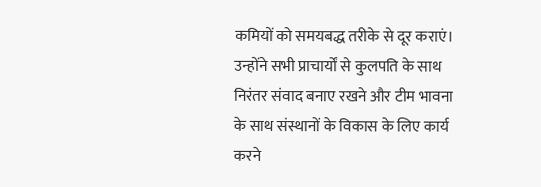कमियों को समयबद्ध तरीके से दूर कराएं। उन्होंने सभी प्राचार्यों से कुलपति के साथ निरंतर संवाद बनाए रखने और टीम भावना के साथ संस्थानों के विकास के लिए कार्य करने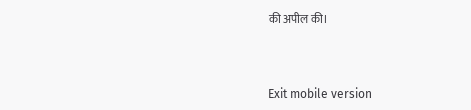की अपील की।



Exit mobile version